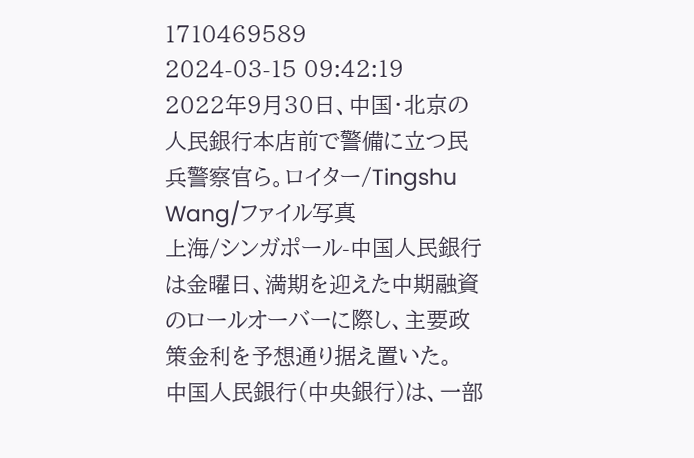1710469589
2024-03-15 09:42:19
2022年9月30日、中国・北京の人民銀行本店前で警備に立つ民兵警察官ら。ロイター/Tingshu Wang/ファイル写真
上海/シンガポール-中国人民銀行は金曜日、満期を迎えた中期融資のロールオーバーに際し、主要政策金利を予想通り据え置いた。
中国人民銀行(中央銀行)は、一部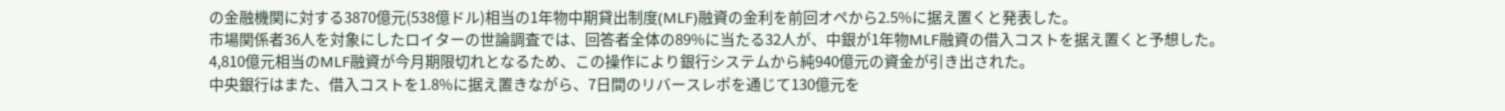の金融機関に対する3870億元(538億ドル)相当の1年物中期貸出制度(MLF)融資の金利を前回オペから2.5%に据え置くと発表した。
市場関係者36人を対象にしたロイターの世論調査では、回答者全体の89%に当たる32人が、中銀が1年物MLF融資の借入コストを据え置くと予想した。
4,810億元相当のMLF融資が今月期限切れとなるため、この操作により銀行システムから純940億元の資金が引き出された。
中央銀行はまた、借入コストを1.8%に据え置きながら、7日間のリバースレポを通じて130億元を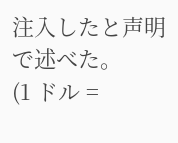注入したと声明で述べた。
(1 ドル =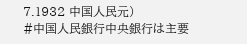7.1932 中国人民元)
#中国人民銀行中央銀行は主要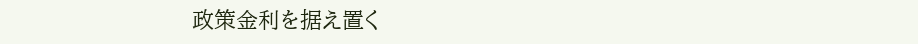政策金利を据え置く